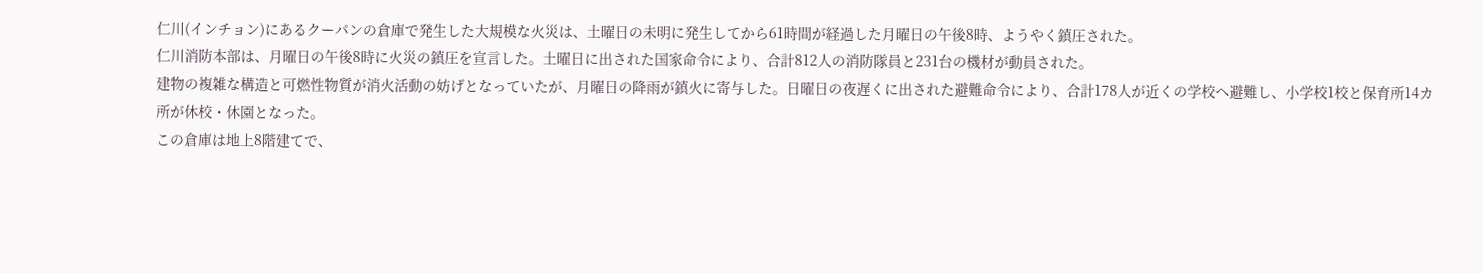仁川(インチョン)にあるクーパンの倉庫で発生した大規模な火災は、土曜日の未明に発生してから61時間が経過した月曜日の午後8時、ようやく鎮圧された。
仁川消防本部は、月曜日の午後8時に火災の鎮圧を宣言した。土曜日に出された国家命令により、合計812人の消防隊員と231台の機材が動員された。
建物の複雑な構造と可燃性物質が消火活動の妨げとなっていたが、月曜日の降雨が鎮火に寄与した。日曜日の夜遅くに出された避難命令により、合計178人が近くの学校へ避難し、小学校1校と保育所14カ所が休校・休園となった。
この倉庫は地上8階建てで、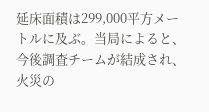延床面積は299,000平方メートルに及ぶ。当局によると、今後調査チームが結成され、火災の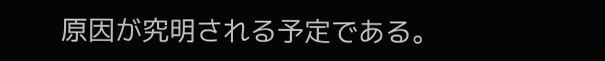原因が究明される予定である。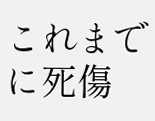これまでに死傷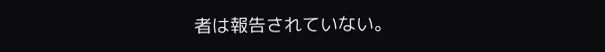者は報告されていない。